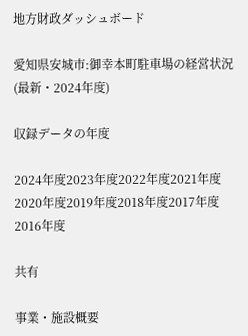地方財政ダッシュボード

愛知県安城市:御幸本町駐車場の経営状況(最新・2024年度)

収録データの年度

2024年度2023年度2022年度2021年度2020年度2019年度2018年度2017年度2016年度

共有

事業・施設概要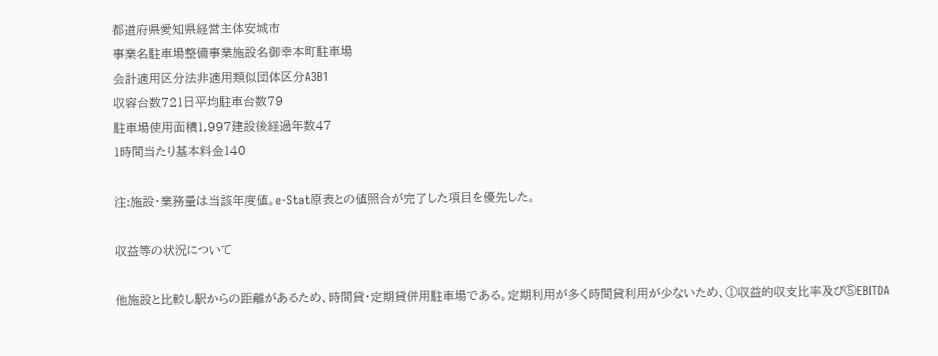都道府県愛知県経営主体安城市
事業名駐車場整備事業施設名御幸本町駐車場
会計適用区分法非適用類似団体区分A3B1
収容台数721日平均駐車台数79
駐車場使用面積1,997建設後経過年数47
1時間当たり基本料金140

注:施設・業務量は当該年度値。e-Stat原表との値照合が完了した項目を優先した。

収益等の状況について

他施設と比較し駅からの距離があるため、時間貸・定期貸併用駐車場である。定期利用が多く時間貸利用が少ないため、①収益的収支比率及び⑤EBITDA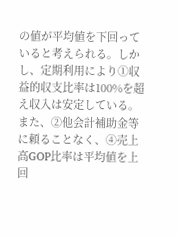の値が平均値を下回っていると考えられる。しかし、定期利用により①収益的収支比率は100%を超え収入は安定している。また、②他会計補助金等に頼ることなく、④売上高GOP比率は平均値を上回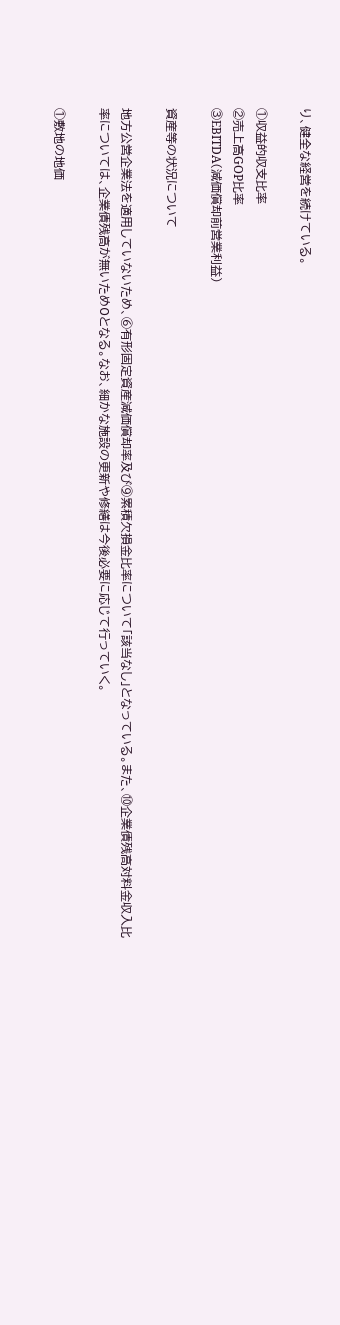り、健全な経営を続けている。

①収益的収支比率
②売上高GOP比率
③EBITDA(減価償却前営業利益)

資産等の状況について

地方公営企業法を適用していないため、⑥有形固定資産減価償却率及び⑨累積欠損金比率について「該当なし」となっている。また、⑩企業債残高対料金収入比率については、企業債残高が無いため0となる。なお、細かな施設の更新や修繕は今後必要に応じて行っていく。

①敷地の地価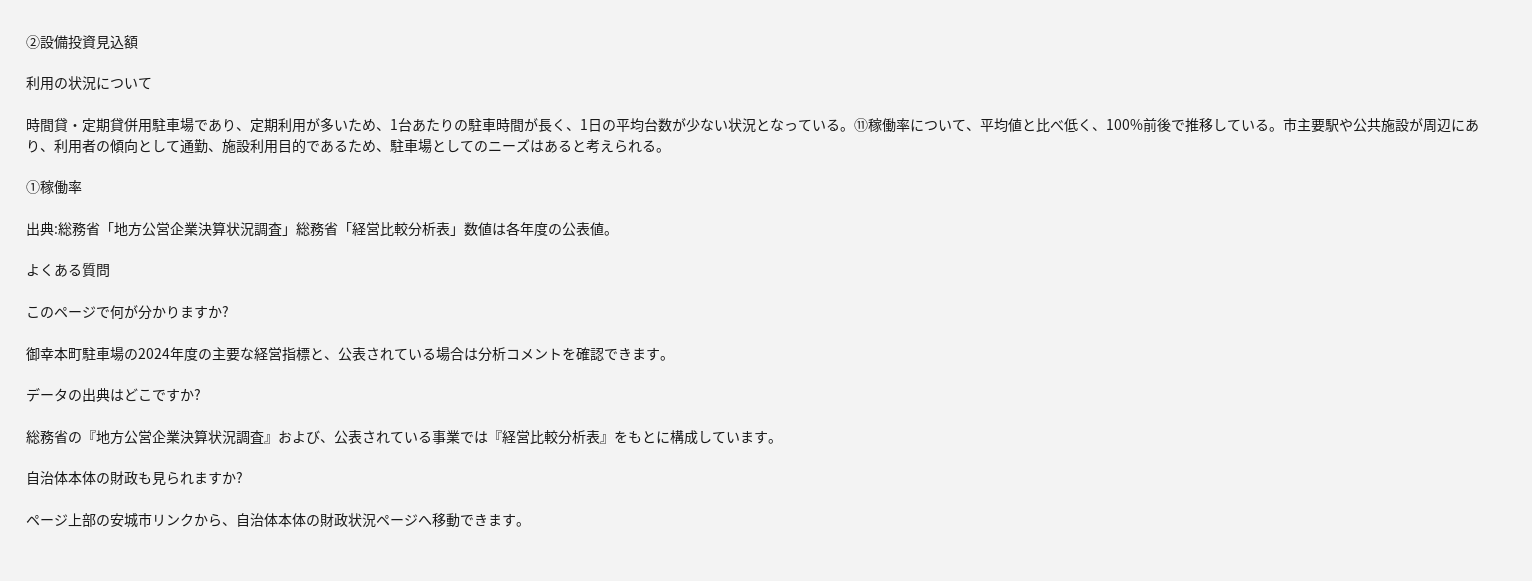②設備投資見込額

利用の状況について

時間貸・定期貸併用駐車場であり、定期利用が多いため、1台あたりの駐車時間が長く、1日の平均台数が少ない状況となっている。⑪稼働率について、平均値と比べ低く、100%前後で推移している。市主要駅や公共施設が周辺にあり、利用者の傾向として通勤、施設利用目的であるため、駐車場としてのニーズはあると考えられる。

①稼働率

出典:総務省「地方公営企業決算状況調査」総務省「経営比較分析表」数値は各年度の公表値。

よくある質問

このページで何が分かりますか?

御幸本町駐車場の2024年度の主要な経営指標と、公表されている場合は分析コメントを確認できます。

データの出典はどこですか?

総務省の『地方公営企業決算状況調査』および、公表されている事業では『経営比較分析表』をもとに構成しています。

自治体本体の財政も見られますか?

ページ上部の安城市リンクから、自治体本体の財政状況ページへ移動できます。